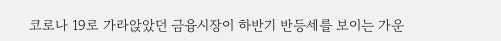코로나 19로 가라앉았던 금융시장이 하반기 반등세를 보이는 가운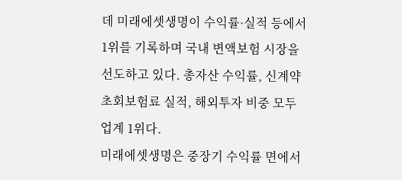데 미래에셋생명이 수익률·실적 등에서 1위를 기록하며 국내 변액보험 시장을 선도하고 있다. 총자산 수익률, 신계약 초회보험료 실적, 해외투자 비중 모두 업계 1위다.
미래에셋생명은 중장기 수익률 면에서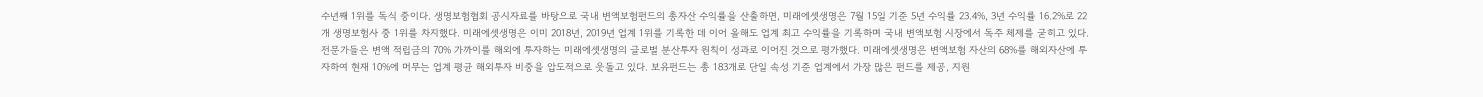수년째 1위를 독식 중이다. 생명보험협회 공시자료를 바탕으로 국내 변액보험펀드의 총자산 수익률을 산출하면, 미래에셋생명은 7월 15일 기준 5년 수익률 23.4%, 3년 수익률 16.2%로 22개 생명보험사 중 1위를 차지했다. 미래에셋생명은 이미 2018년, 2019년 업계 1위를 기록한 데 이어 올해도 업계 최고 수익률을 기록하며 국내 변액보험 시장에서 독주 체제를 굳히고 있다.
전문가들은 변액 적립금의 70% 가까이를 해외에 투자하는 미래에셋생명의 글로벌 분산투자 원칙이 성과로 이어진 것으로 평가했다. 미래에셋생명은 변액보험 자산의 68%를 해외자산에 투자하여 현재 10%에 머무는 업계 평균 해외투자 비중을 압도적으로 웃돌고 있다. 보유펀드는 총 183개로 단일 속성 기준 업계에서 가장 많은 펀드를 제공, 지원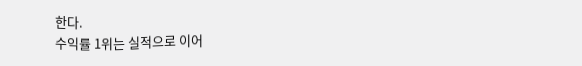한다.
수익률 1위는 실적으로 이어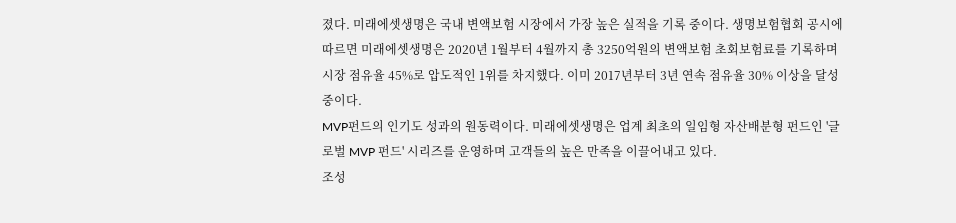졌다. 미래에셋생명은 국내 변액보험 시장에서 가장 높은 실적을 기록 중이다. 생명보험협회 공시에 따르면 미래에셋생명은 2020년 1월부터 4월까지 총 3250억원의 변액보험 초회보험료를 기록하며 시장 점유율 45%로 압도적인 1위를 차지했다. 이미 2017년부터 3년 연속 점유율 30% 이상을 달성 중이다.
MVP펀드의 인기도 성과의 원동력이다. 미래에셋생명은 업계 최초의 일임형 자산배분형 펀드인 '글로벌 MVP 펀드' 시리즈를 운영하며 고객들의 높은 만족을 이끌어내고 있다.
조성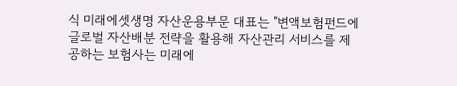식 미래에셋생명 자산운용부문 대표는 "변액보험펀드에 글로벌 자산배분 전략을 활용해 자산관리 서비스를 제공하는 보험사는 미래에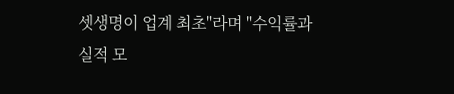셋생명이 업계 최초"라며 "수익률과 실적 모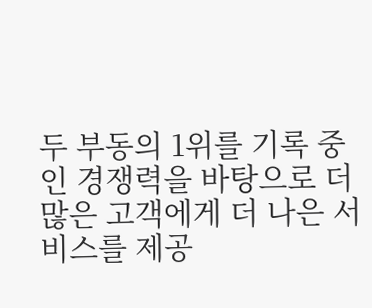두 부동의 1위를 기록 중인 경쟁력을 바탕으로 더 많은 고객에게 더 나은 서비스를 제공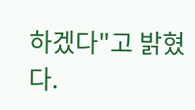하겠다"고 밝혔다.